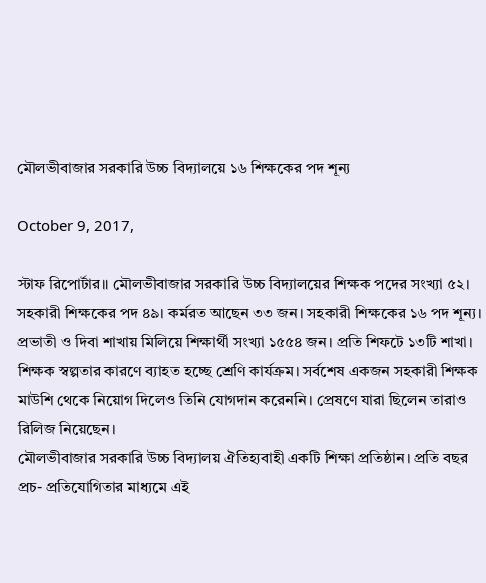মৌলভীবাজার সরকারি উচ্চ বিদ্যালয়ে ১৬ শিক্ষকের পদ শূন্য

October 9, 2017,

স্টাফ রিপোর্টার॥ মৌলভীবাজার সরকারি উচ্চ বিদ্যালয়ের শিক্ষক পদের সংখ্যা ৫২। সহকারী শিক্ষকের পদ ৪৯। কর্মরত আছেন ৩৩ জন। সহকারী শিক্ষকের ১৬ পদ শূন্য। প্রভাতী ও দিবা শাখায় মিলিয়ে শিক্ষার্থী সংখ্যা ১৫৫৪ জন। প্রতি শিফটে ১৩টি শাখা। শিক্ষক স্বল্পতার কারণে ব্যাহত হচ্ছে শ্রেণি কার্যক্রম। সর্বশেষ একজন সহকারী শিক্ষক মাউশি থেকে নিয়োগ দিলেও তিনি যোগদান করেননি। প্রেষণে যারা ছিলেন তারাও রিলিজ নিয়েছেন।
মৌলভীবাজার সরকারি উচ্চ বিদ্যালয় ঐতিহ্যবাহী একটি শিক্ষা প্রতিষ্ঠান। প্রতি বছর প্রচ- প্রতিযোগিতার মাধ্যমে এই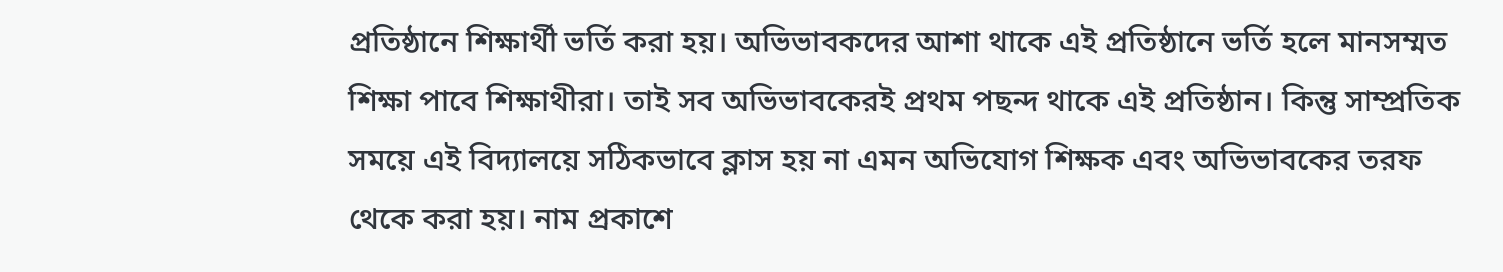প্রতিষ্ঠানে শিক্ষার্থী ভর্তি করা হয়। অভিভাবকদের আশা থাকে এই প্রতিষ্ঠানে ভর্তি হলে মানসম্মত শিক্ষা পাবে শিক্ষাথীরা। তাই সব অভিভাবকেরই প্রথম পছন্দ থাকে এই প্রতিষ্ঠান। কিন্তু সাম্প্রতিক সময়ে এই বিদ্যালয়ে সঠিকভাবে ক্লাস হয় না এমন অভিযোগ শিক্ষক এবং অভিভাবকের তরফ থেকে করা হয়। নাম প্রকাশে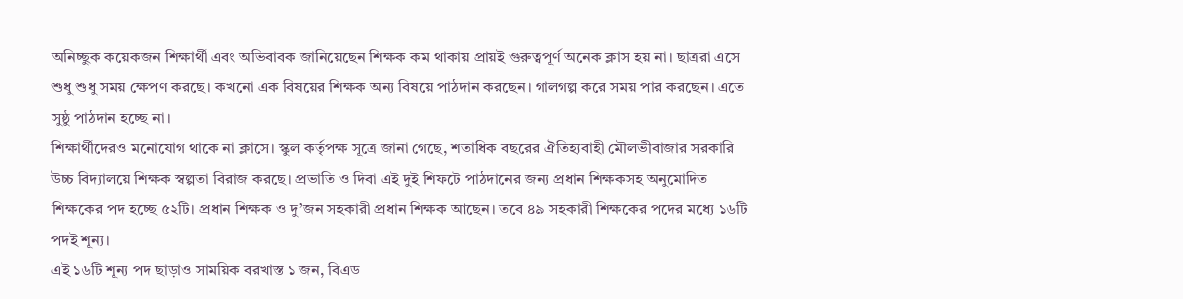অনিচ্ছুক কয়েকজন শিক্ষার্থী এবং অভিবাবক জানিয়েছেন শিক্ষক কম থাকায় প্রায়ই গুরুত্বপূর্ণ অনেক ক্লাস হয় না। ছাত্ররা এসে শুধু শুধু সময় ক্ষেপণ করছে। কখনো এক বিষয়ের শিক্ষক অন্য বিষয়ে পাঠদান করছেন। গালগল্প করে সময় পার করছেন। এতে সুষ্ঠু পাঠদান হচ্ছে না।
শিক্ষার্থীদেরও মনোযোগ থাকে না ক্লাসে। স্কুল কর্তৃপক্ষ সূত্রে জানা গেছে, শতাধিক বছরের ঐতিহ্যবাহী মৌলভীবাজার সরকারি উচ্চ বিদ্যালয়ে শিক্ষক স্বল্পতা বিরাজ করছে। প্রভাতি ও দিবা এই দুই শিফটে পাঠদানের জন্য প্রধান শিক্ষকসহ অনুমোদিত শিক্ষকের পদ হচ্ছে ৫২টি। প্রধান শিক্ষক ও দু’জন সহকারী প্রধান শিক্ষক আছেন। তবে ৪৯ সহকারী শিক্ষকের পদের মধ্যে ১৬টি পদই শূন্য।
এই ১৬টি শূন্য পদ ছাড়াও সাময়িক বরখাস্ত ১ জন, বিএড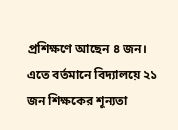প্রশিক্ষণে আছেন ৪ জন। এতে বর্তমানে বিদ্যালয়ে ২১ জন শিক্ষকের শূন্যতা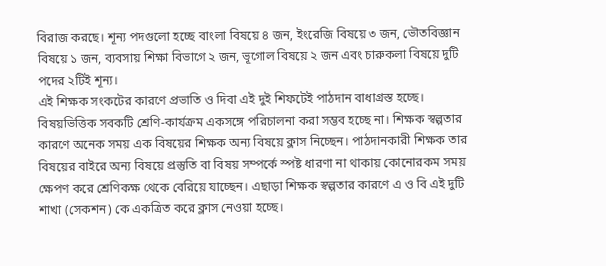বিরাজ করছে। শূন্য পদগুলো হচ্ছে বাংলা বিষয়ে ৪ জন, ইংরেজি বিষয়ে ৩ জন, ভৌতবিজ্ঞান বিষয়ে ১ জন, ব্যবসায় শিক্ষা বিভাগে ২ জন, ভূগোল বিষয়ে ২ জন এবং চারুকলা বিষয়ে দুটি পদের ২টিই শূন্য।
এই শিক্ষক সংকটের কারণে প্রভাতি ও দিবা এই দুই শিফটেই পাঠদান বাধাগ্রস্ত হচ্ছে। বিষয়ভিত্তিক সবকটি শ্রেণি-কার্যক্রম একসঙ্গে পরিচালনা করা সম্ভব হচ্ছে না। শিক্ষক স্বল্পতার কারণে অনেক সময় এক বিষয়ের শিক্ষক অন্য বিষয়ে ক্লাস নিচ্ছেন। পাঠদানকারী শিক্ষক তার বিষয়ের বাইরে অন্য বিষয়ে প্রস্তুতি বা বিষয় সম্পর্কে স্পষ্ট ধারণা না থাকায় কোনোরকম সময় ক্ষেপণ করে শ্রেণিকক্ষ থেকে বেরিয়ে যাচ্ছেন। এছাড়া শিক্ষক স্বল্পতার কারণে এ ও বি এই দুটি শাখা (সেকশন) কে একত্রিত করে ক্লাস নেওয়া হচ্ছে।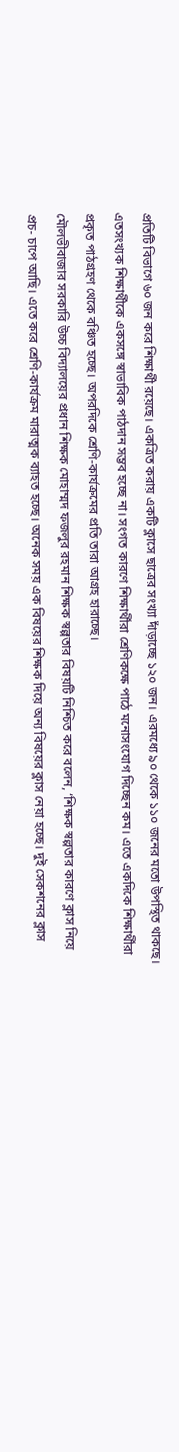প্রতিটি বিভাগে ৬০ জন করে শিক্ষার্থী রয়েছে। একত্রিত করায় একটি ক্লাসে ছাত্রের সংখ্যা দাঁড়াচ্ছে ১২০ জন। এরমধ্যে ৯০ থেকে ১১০ জনের মতো উপস্থিত থাকছে। এতসংখ্যক শিক্ষার্থীকে একসঙ্গে স্বাভাবিক পাঠদান সম্ভব হচ্ছে না। সংগত কারণে শিক্ষার্থীরা শ্রেণিকক্ষে পাঠে মনোসংযোগ দিচ্ছেন কম। এতে একদিকে শিক্ষার্থীরা প্রকৃত পাঠগ্রহণ থেকে বঞ্চিত হচ্ছে। অপরদিকে শ্রেণি-কার্যক্রমের প্রতি তারা আগ্রহ হারাচ্ছে।
মৌলভীবাজার সরকারি উচ্চ বিদ্যালয়ের প্রধান শিক্ষক মোহাম্মদ ফজলুর রহমান শিক্ষক স্বল্পতার বিষয়টি নিশ্চিত করে বলেন, ‘শিক্ষক স্বল্পতার কারণে ক্লাস নিয়ে প্রচ- চাপে আছি। এতে করে শ্রেণি-কার্যক্রম মারাত্মক ব্যাহত হচ্ছে। অনেক সময় এক বিষয়ের শিক্ষক দিয়ে অন্য বিষয়ের ক্লাস নেয়া হচ্ছে। দুই সেকশনের ক্লাস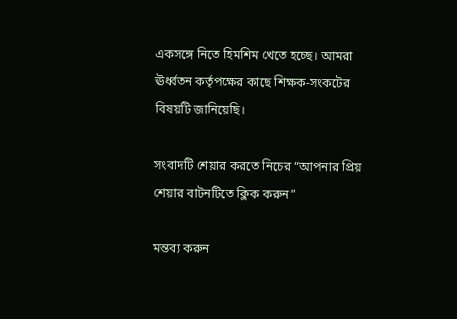একসঙ্গে নিতে হিমশিম খেতে হচ্ছে। আমরা ঊর্ধ্বতন কর্তৃপক্ষের কাছে শিক্ষক-সংকটের বিষয়টি জানিয়েছি।

সংবাদটি শেয়ার করতে নিচের “আপনার প্রিয় শেয়ার বাটনটিতে ক্লিক করুন”

মন্তব্য করুন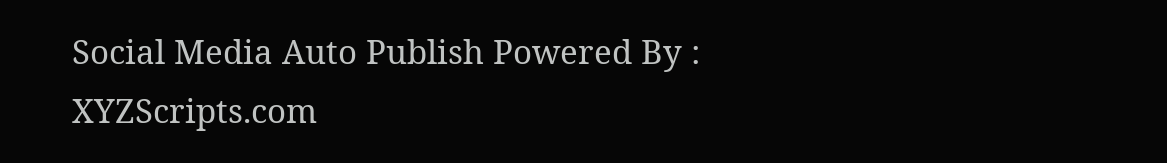Social Media Auto Publish Powered By : XYZScripts.com